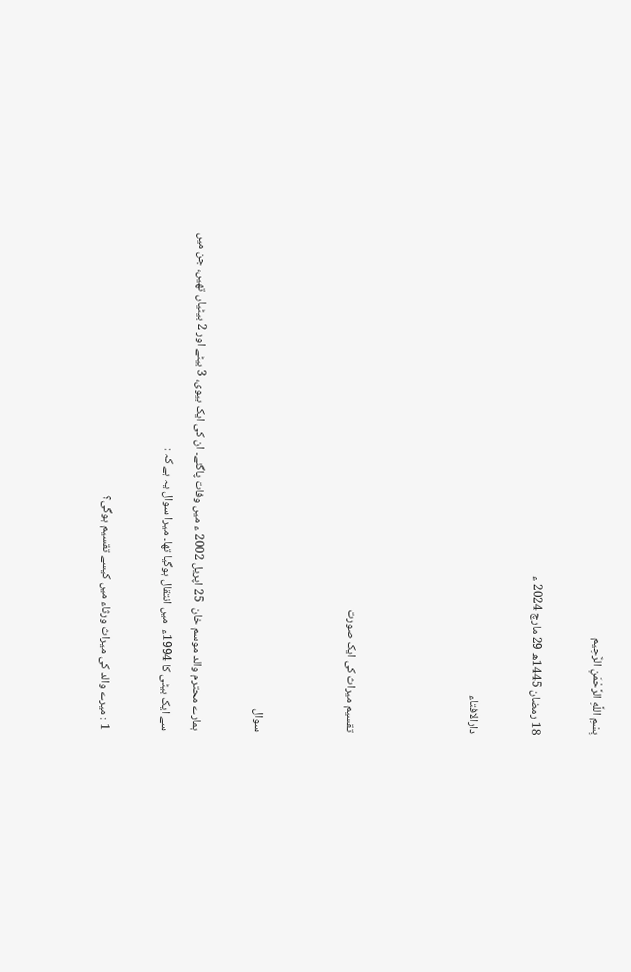بِسْمِ اللَّهِ الرَّحْمَنِ الرَّحِيم

18 رمضان 1445ھ 29 مارچ 2024 ء

دارالافتاء



تقسیم میراث کی ایک صورت


سوال

ہمارے محترم والد موسم خان  25 اپریل 2002 ء میں وفات پاگئے۔ ان کی ایک بیوی، 3 بیٹے اور 2 بیٹیاں تھیں، جن میں سے ایک بیٹی کا 1994ء  میں انتقال ہوگیا تھا۔ میرا سوال یہ ہے کہ :

1 : میرے والد کی میراث ورثاء میں کیسے تقسیم ہوگی؟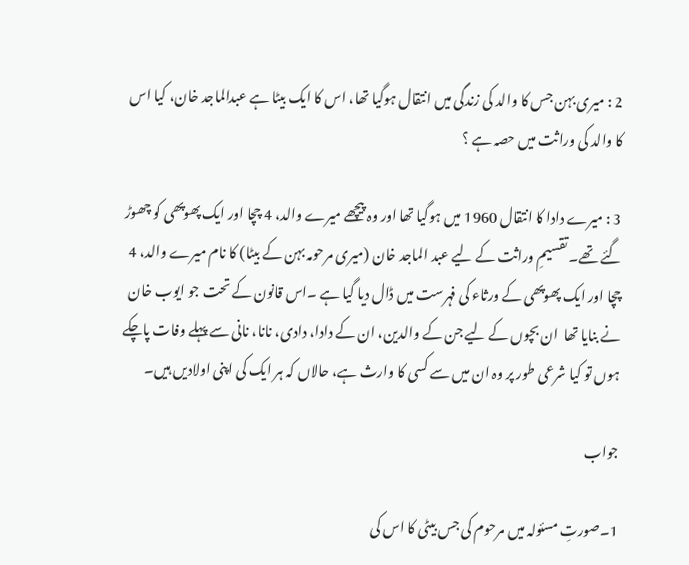2 : میری بہن جس کا والد کی زندگی میں انتقال ہوگیا تھا، اس کا ایک بیٹا ہے عبدالماجد خان، کیا اس کا والد کی وراثت میں حصہ ہے ؟

3 : میرے دادا کا انتقال 1960 میں ہوگیا تھا اور وہ پیچھے میرے والد، 4 چچا اور ایک پھوپھی کو چھوڑ گئے تھے۔ تقسیمِ وراثت کے لیے عبد الماجد خان (میری مرحومہ بہن کے بیٹا) کا نام میرے والد، 4 چچا اور ایک پھوپھی کے ورثاء کی فہرست میں ڈال دیا گیا ہے ۔اس قانون کے تحت جو ایوب خان نے بنایا تھا  ان بچوں کے لیے جن کے والدین، ان کے دادا، دادی، نانا، نانی سے پہلے وفات پاچکے ہوں تو کیا شرعی طور پر وہ ان میں سے کسی کا وارث ہے، حالاں کہ ہر ایک کی اپنی اولادیں ہیں۔

جواب

1۔صورتِ مسئولہ میں مرحوم کی جس بیٹی کا اس کی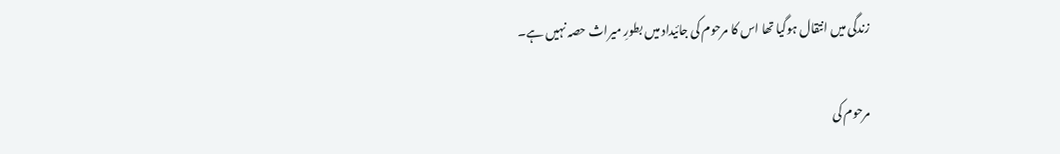زندگی میں انتقال ہوگیا تھا اس کا مرحوم کی جائیداد میں بطورِ میراث حصہ نہیں ہے۔

مرحوم کی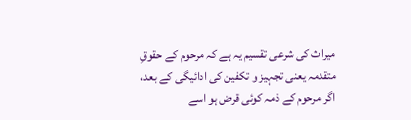میراث کی شرعی تقسیم یہ ہے کہ مرحوم کے حقوقِ متقدمہ یعنی تجہیز و تکفین کی ادائیگی کے بعد، اگر مرحوم کے ذمہ کوئی قرض ہو اسے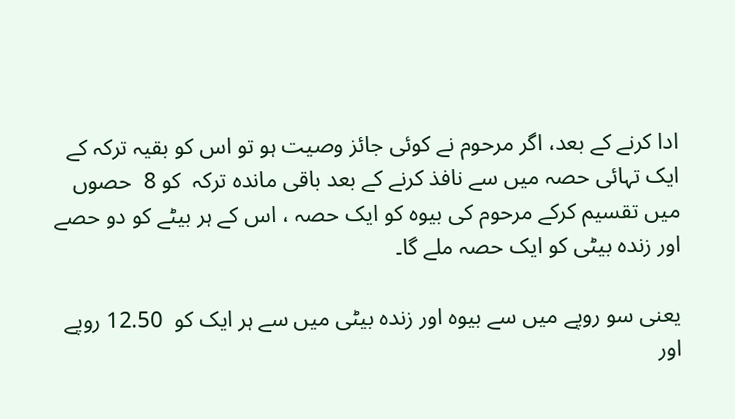ادا کرنے کے بعد، اگر مرحوم نے کوئی جائز وصیت ہو تو اس کو بقیہ ترکہ کے ایک تہائی حصہ میں سے نافذ کرنے کے بعد باقی ماندہ ترکہ  کو 8  حصوں میں تقسیم کرکے مرحوم کی بیوہ کو ایک حصہ ، اس کے ہر بیٹے کو دو حصے اور زندہ بیٹی کو ایک حصہ ملے گا۔

یعنی سو روپے میں سے بیوہ اور زندہ بیٹی میں سے ہر ایک کو  12.50 روپے اور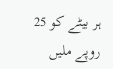ہر بیٹے کو 25 روپے ملیں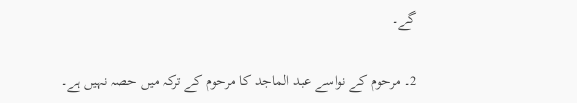گے۔

2۔ مرحوم کے نواسے عبد الماجد کا مرحوم کے ترکہ میں حصہ نہیں ہے۔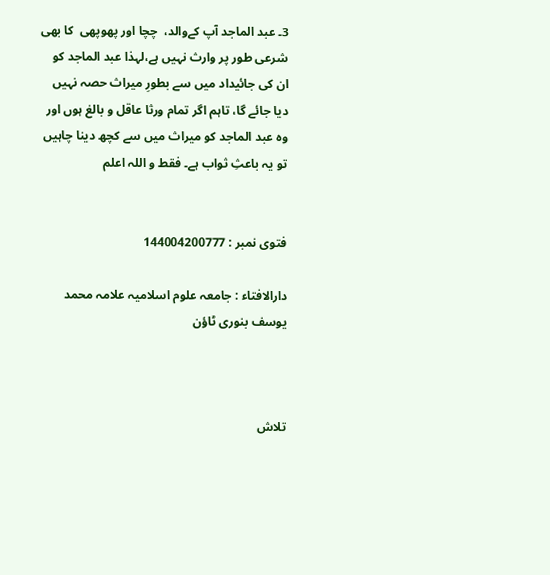3۔ عبد الماجد آپ کےوالد،  چچا اور پھوپھی  کا بھی شرعی طور پر وارث نہیں ہے،لہذا عبد الماجد کو ان کی جائیداد میں سے بطورِ میراث حصہ نہیں دیا جائے گا، تاہم اگر تمام ورثا عاقل و بالغ ہوں اور وہ عبد الماجد کو میراث میں سے کچھ دینا چاہیں تو یہ باعثِ ثواب ہے۔ فقط و اللہ اعلم


فتوی نمبر : 144004200777

دارالافتاء : جامعہ علوم اسلامیہ علامہ محمد یوسف بنوری ٹاؤن



تلاش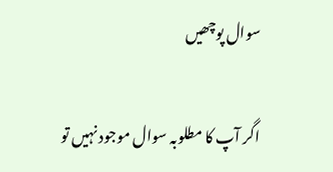سوال پوچھیں

اگر آپ کا مطلوبہ سوال موجود نہیں تو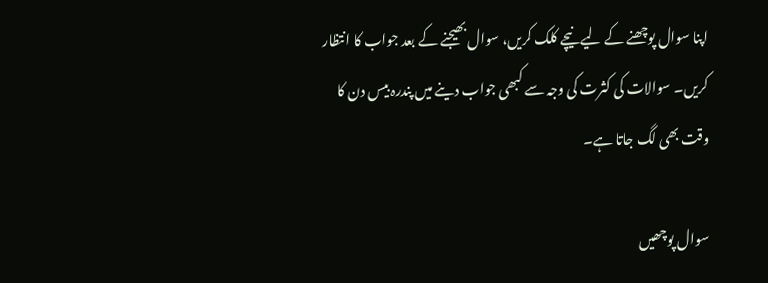اپنا سوال پوچھنے کے لیے نیچے کلک کریں، سوال بھیجنے کے بعد جواب کا انتظار کریں۔ سوالات کی کثرت کی وجہ سے کبھی جواب دینے میں پندرہ بیس دن کا وقت بھی لگ جاتا ہے۔

سوال پوچھیں